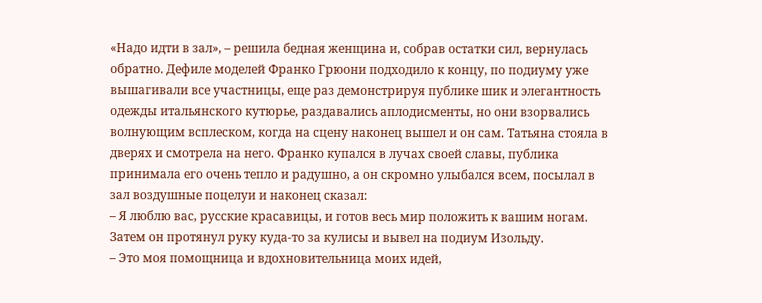«Надо идти в зал», – решила бедная женщина и, собрав остатки сил, вернулась обратно. Дефиле моделей Франко Грюони подходило к концу, по подиуму уже вышагивали все участницы, еще раз демонстрируя публике шик и элегантность одежды итальянского кутюрье, раздавались аплодисменты, но они взорвались волнующим всплеском, когда на сцену наконец вышел и он сам. Татьяна стояла в дверях и смотрела на него. Франко купался в лучах своей славы, публика принимала его очень тепло и радушно, а он скромно улыбался всем, посылал в зал воздушные поцелуи и наконец сказал:
– Я люблю вас, русские красавицы, и готов весь мир положить к вашим ногам.
Затем он протянул руку куда-то за кулисы и вывел на подиум Изольду.
– Это моя помощница и вдохновительница моих идей,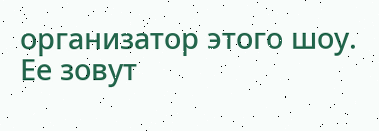организатор этого шоу. Ее зовут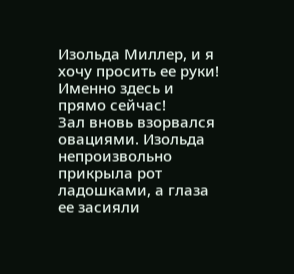Изольда Миллер, и я хочу просить ее руки! Именно здесь и прямо сейчас!
Зал вновь взорвался овациями. Изольда непроизвольно прикрыла рот ладошками, а глаза ее засияли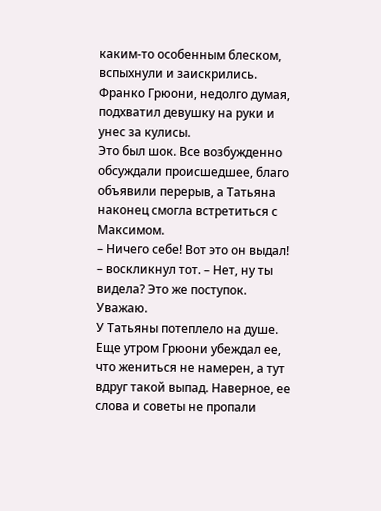каким-то особенным блеском, вспыхнули и заискрились. Франко Грюони, недолго думая, подхватил девушку на руки и унес за кулисы.
Это был шок. Все возбужденно обсуждали происшедшее, благо объявили перерыв, а Татьяна наконец смогла встретиться с Максимом.
– Ничего себе! Вот это он выдал! – воскликнул тот. – Нет, ну ты видела? Это же поступок. Уважаю.
У Татьяны потеплело на душе. Еще утром Грюони убеждал ее, что жениться не намерен, а тут вдруг такой выпад. Наверное, ее слова и советы не пропали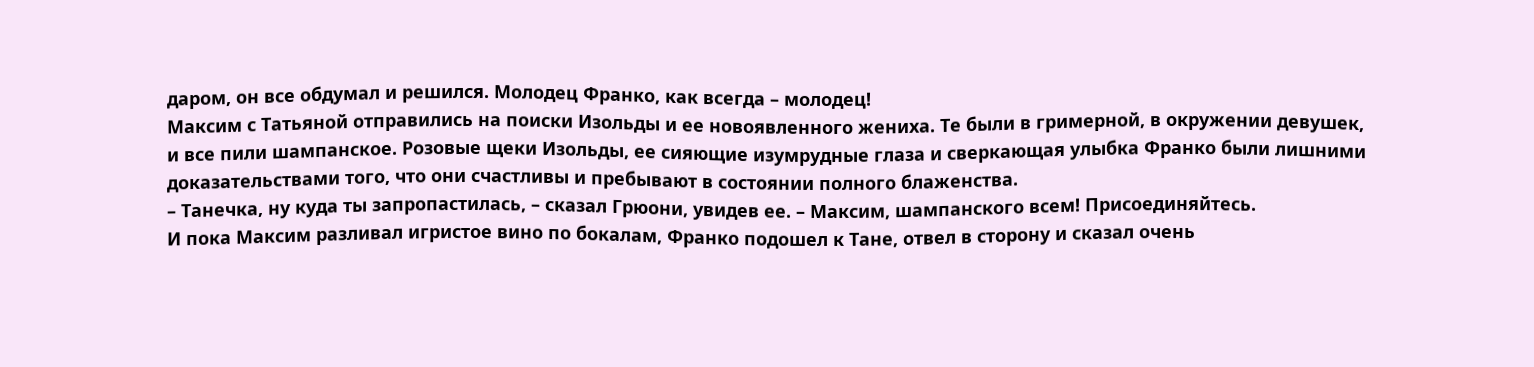даром, он все обдумал и решился. Молодец Франко, как всегда – молодец!
Максим с Татьяной отправились на поиски Изольды и ее новоявленного жениха. Те были в гримерной, в окружении девушек, и все пили шампанское. Розовые щеки Изольды, ее сияющие изумрудные глаза и сверкающая улыбка Франко были лишними доказательствами того, что они счастливы и пребывают в состоянии полного блаженства.
– Танечка, ну куда ты запропастилась, – сказал Грюони, увидев ее. – Максим, шампанского всем! Присоединяйтесь.
И пока Максим разливал игристое вино по бокалам, Франко подошел к Тане, отвел в сторону и сказал очень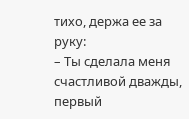тихо, держа ее за руку:
– Ты сделала меня счастливой дважды, первый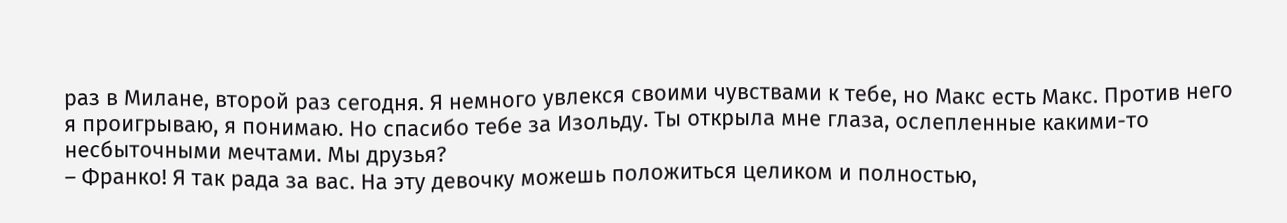раз в Милане, второй раз сегодня. Я немного увлекся своими чувствами к тебе, но Макс есть Макс. Против него я проигрываю, я понимаю. Но спасибо тебе за Изольду. Ты открыла мне глаза, ослепленные какими-то несбыточными мечтами. Мы друзья?
– Франко! Я так рада за вас. На эту девочку можешь положиться целиком и полностью,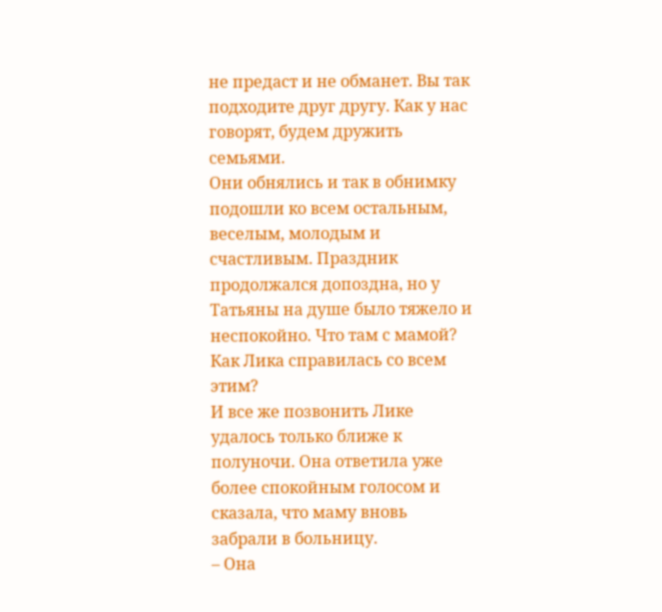не предаст и не обманет. Вы так подходите друг другу. Как у нас говорят, будем дружить семьями.
Они обнялись и так в обнимку подошли ко всем остальным, веселым, молодым и счастливым. Праздник продолжался допоздна, но у Татьяны на душе было тяжело и неспокойно. Что там с мамой? Как Лика справилась со всем этим?
И все же позвонить Лике удалось только ближе к полуночи. Она ответила уже более спокойным голосом и сказала, что маму вновь забрали в больницу.
– Она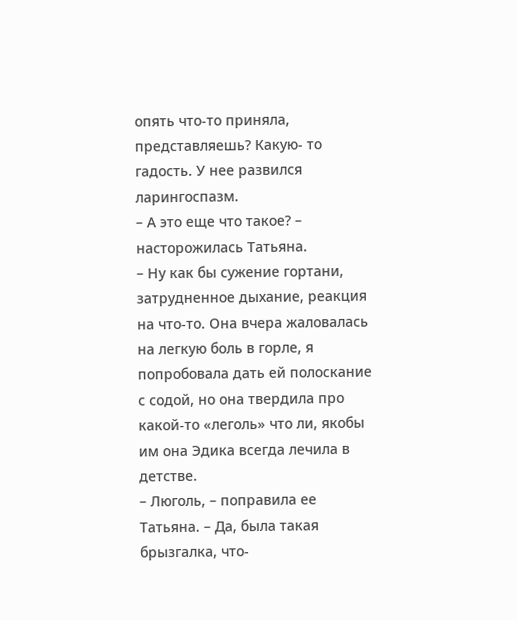опять что-то приняла, представляешь? Какую- то гадость. У нее развился ларингоспазм.
– А это еще что такое? – насторожилась Татьяна.
– Ну как бы сужение гортани, затрудненное дыхание, реакция на что-то. Она вчера жаловалась на легкую боль в горле, я попробовала дать ей полоскание с содой, но она твердила про какой-то «леголь» что ли, якобы им она Эдика всегда лечила в детстве.
– Люголь, – поправила ее Татьяна. – Да, была такая брызгалка, что-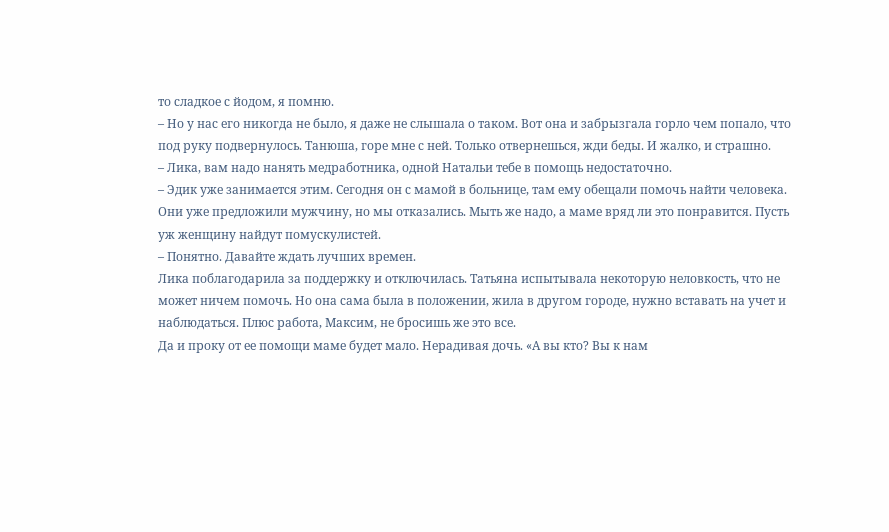то сладкое с йодом, я помню.
– Но у нас его никогда не было, я даже не слышала о таком. Вот она и забрызгала горло чем попало, что под руку подвернулось. Танюша, горе мне с ней. Только отвернешься, жди беды. И жалко, и страшно.
– Лика, вам надо нанять медработника, одной Натальи тебе в помощь недостаточно.
– Эдик уже занимается этим. Сегодня он с мамой в больнице, там ему обещали помочь найти человека. Они уже предложили мужчину, но мы отказались. Мыть же надо, а маме вряд ли это понравится. Пусть уж женщину найдут помускулистей.
– Понятно. Давайте ждать лучших времен.
Лика поблагодарила за поддержку и отключилась. Татьяна испытывала некоторую неловкость, что не может ничем помочь. Но она сама была в положении, жила в другом городе, нужно вставать на учет и наблюдаться. Плюс работа, Максим, не бросишь же это все.
Да и проку от ее помощи маме будет мало. Нерадивая дочь. «А вы кто? Вы к нам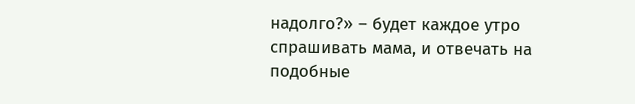надолго?» – будет каждое утро спрашивать мама, и отвечать на подобные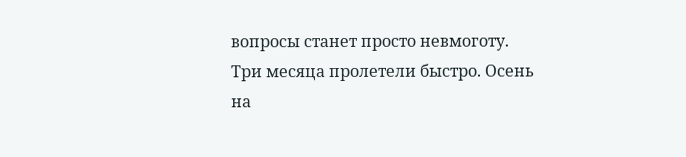вопросы станет просто невмоготу.
Три месяца пролетели быстро. Осень на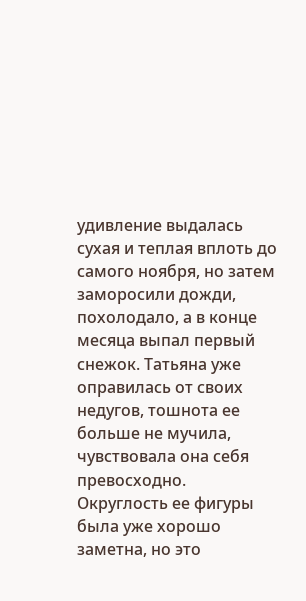удивление выдалась сухая и теплая вплоть до самого ноября, но затем заморосили дожди, похолодало, а в конце месяца выпал первый снежок. Татьяна уже оправилась от своих недугов, тошнота ее больше не мучила, чувствовала она себя превосходно. Округлость ее фигуры была уже хорошо заметна, но это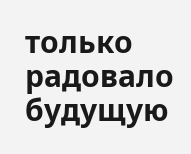только радовало будущую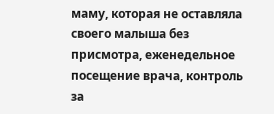маму, которая не оставляла своего малыша без присмотра, еженедельное посещение врача, контроль за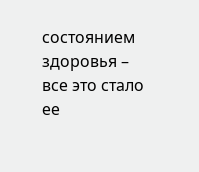состоянием здоровья – все это стало ее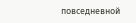повседневной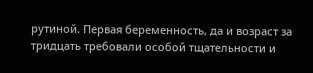рутиной. Первая беременность, да и возраст за тридцать требовали особой тщательности и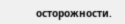осторожности.